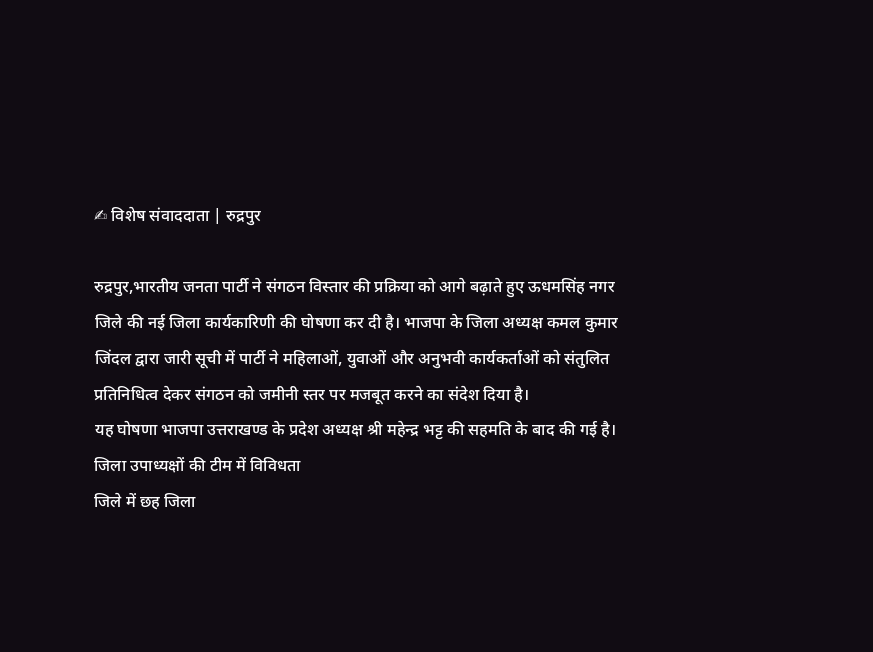✍ विशेष संवाददाता | रुद्रपुर

रुद्रपुर,भारतीय जनता पार्टी ने संगठन विस्तार की प्रक्रिया को आगे बढ़ाते हुए ऊधमसिंह नगर जिले की नई जिला कार्यकारिणी की घोषणा कर दी है। भाजपा के जिला अध्यक्ष कमल कुमार जिंदल द्वारा जारी सूची में पार्टी ने महिलाओं, युवाओं और अनुभवी कार्यकर्ताओं को संतुलित प्रतिनिधित्व देकर संगठन को जमीनी स्तर पर मजबूत करने का संदेश दिया है।
यह घोषणा भाजपा उत्तराखण्ड के प्रदेश अध्यक्ष श्री महेन्द्र भट्ट की सहमति के बाद की गई है।
जिला उपाध्यक्षों की टीम में विविधता
जिले में छह जिला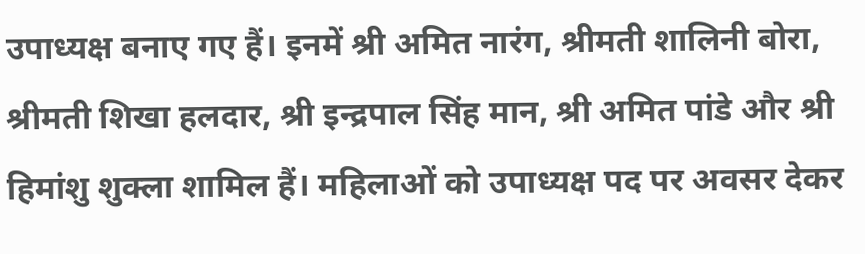उपाध्यक्ष बनाए गए हैं। इनमें श्री अमित नारंग, श्रीमती शालिनी बोरा, श्रीमती शिखा हलदार, श्री इन्द्रपाल सिंह मान, श्री अमित पांडे और श्री हिमांशु शुक्ला शामिल हैं। महिलाओं को उपाध्यक्ष पद पर अवसर देकर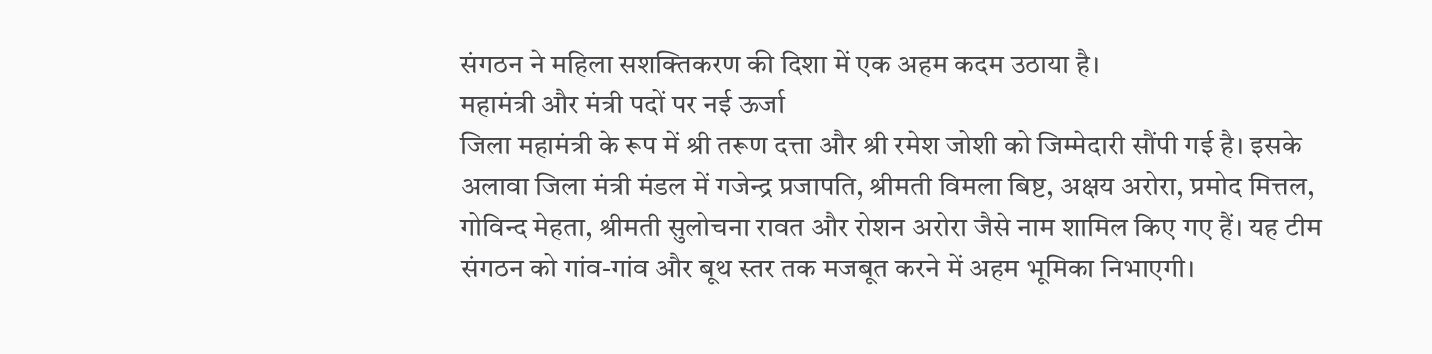संगठन ने महिला सशक्तिकरण की दिशा में एक अहम कदम उठाया है।
महामंत्री और मंत्री पदों पर नई ऊर्जा
जिला महामंत्री के रूप में श्री तरूण दत्ता और श्री रमेश जोशी को जिम्मेदारी सौंपी गई है। इसके अलावा जिला मंत्री मंडल में गजेन्द्र प्रजापति, श्रीमती विमला बिष्ट, अक्षय अरोरा, प्रमोद मित्तल, गोविन्द मेहता, श्रीमती सुलोचना रावत और रोशन अरोरा जैसे नाम शामिल किए गए हैं। यह टीम संगठन को गांव-गांव और बूथ स्तर तक मजबूत करने में अहम भूमिका निभाएगी।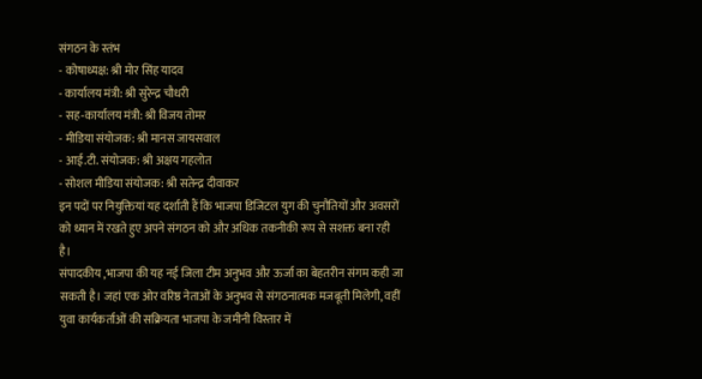संगठन के स्तंभ
- कोषाध्यक्ष: श्री मोर सिंह यादव
- कार्यालय मंत्री: श्री सुरेन्द्र चौधरी
- सह-कार्यालय मंत्री: श्री विजय तोमर
- मीडिया संयोजक: श्री मानस जायसवाल
- आई.टी. संयोजक: श्री अक्षय गहलोत
- सोशल मीडिया संयोजक: श्री सतेन्द्र दीवाकर
इन पदों पर नियुक्तियां यह दर्शाती हैं कि भाजपा डिजिटल युग की चुनौतियों और अवसरों को ध्यान में रखते हुए अपने संगठन को और अधिक तकनीकी रूप से सशक्त बना रही है।
संपादकीय ,भाजपा की यह नई जिला टीम अनुभव और ऊर्जा का बेहतरीन संगम कही जा सकती है। जहां एक ओर वरिष्ठ नेताओं के अनुभव से संगठनात्मक मजबूती मिलेगी, वहीं युवा कार्यकर्ताओं की सक्रियता भाजपा के जमीनी विस्तार में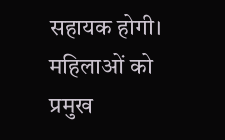सहायक होगी। महिलाओं को प्रमुख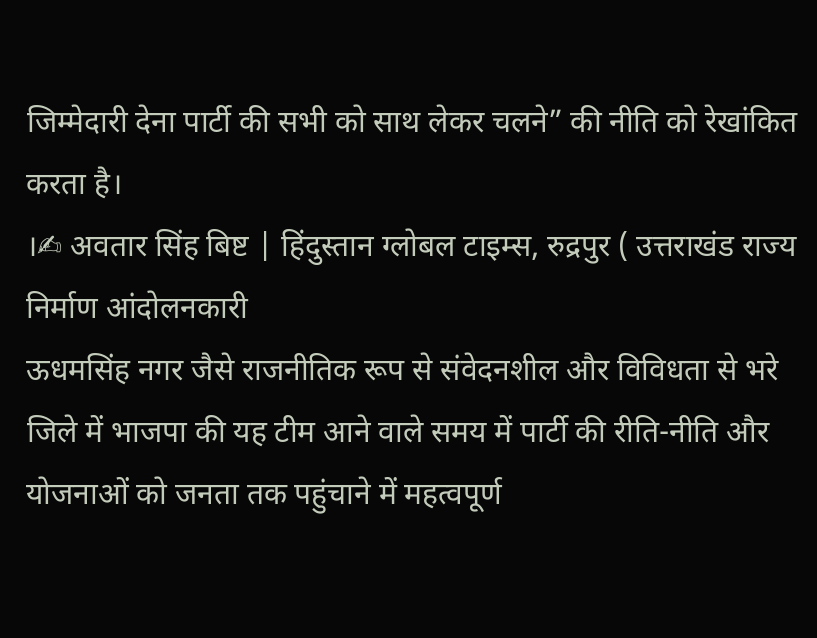जिम्मेदारी देना पार्टी की सभी को साथ लेकर चलने” की नीति को रेखांकित करता है।
।✍ अवतार सिंह बिष्ट | हिंदुस्तान ग्लोबल टाइम्स, रुद्रपुर ( उत्तराखंड राज्य निर्माण आंदोलनकारी
ऊधमसिंह नगर जैसे राजनीतिक रूप से संवेदनशील और विविधता से भरे जिले में भाजपा की यह टीम आने वाले समय में पार्टी की रीति-नीति और योजनाओं को जनता तक पहुंचाने में महत्वपूर्ण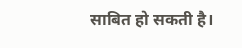साबित हो सकती है।